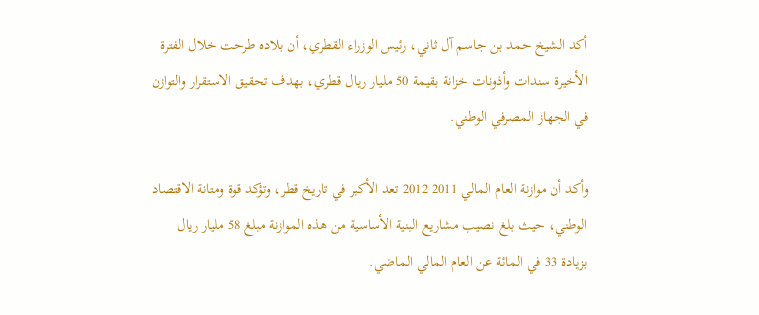أكد الشيخ حمد بن جاسم آل ثاني، رئيس الوزراء القطري، أن بلاده طرحت خلال الفترة الأخيرة سندات وأذونات خزانة بقيمة 50 مليار ريال قطري، بهدف تحقيق الاستقرار والتوازن في الجهاز المصرفي الوطني.

وأكد أن موازنة العام المالي 2011 2012 تعد الأكبر في تاريخ قطر، وتؤكد قوة ومتانة الاقتصاد الوطني، حيث بلغ نصيب مشاريع البنية الأساسية من هذه الموازنة مبلغ 58 مليار ريال بزيادة 33 في المائة عن العام المالي الماضي.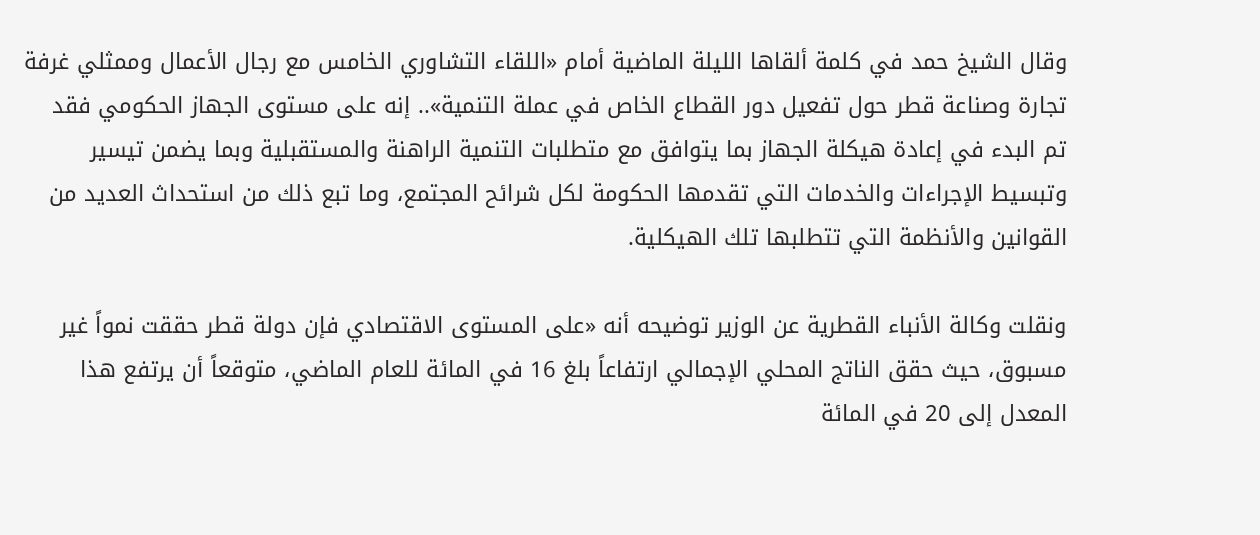وقال الشيخ حمد في كلمة ألقاها الليلة الماضية أمام «اللقاء التشاوري الخامس مع رجال الأعمال وممثلي غرفة تجارة وصناعة قطر حول تفعيل دور القطاع الخاص في عملة التنمية».. إنه على مستوى الجهاز الحكومي فقد تم البدء في إعادة هيكلة الجهاز بما يتوافق مع متطلبات التنمية الراهنة والمستقبلية وبما يضمن تيسير وتبسيط الإجراءات والخدمات التي تقدمها الحكومة لكل شرائح المجتمع، وما تبع ذلك من استحداث العديد من القوانين والأنظمة التي تتطلبها تلك الهيكلية.

ونقلت وكالة الأنباء القطرية عن الوزير توضيحه أنه «على المستوى الاقتصادي فإن دولة قطر حققت نمواً غير مسبوق، حيث حقق الناتج المحلي الإجمالي ارتفاعاً بلغ 16 في المائة للعام الماضي، متوقعاً أن يرتفع هذا المعدل إلى 20 في المائة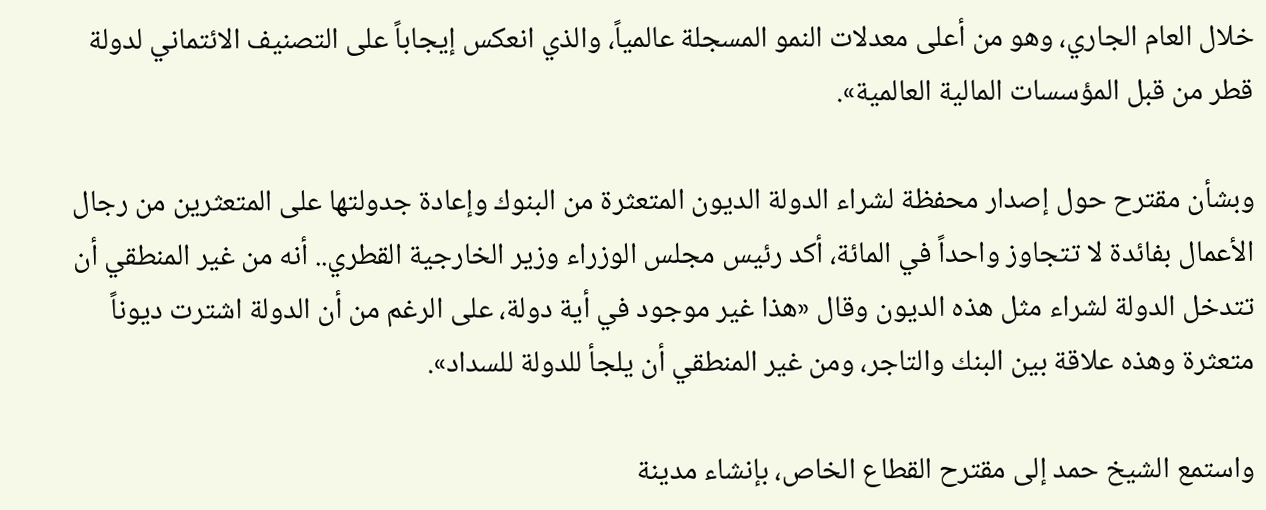خلال العام الجاري، وهو من أعلى معدلات النمو المسجلة عالمياً، والذي انعكس إيجاباً على التصنيف الائتماني لدولة قطر من قبل المؤسسات المالية العالمية».

وبشأن مقترح حول إصدار محفظة لشراء الدولة الديون المتعثرة من البنوك وإعادة جدولتها على المتعثرين من رجال الأعمال بفائدة لا تتجاوز واحداً في المائة، أكد رئيس مجلس الوزراء وزير الخارجية القطري.. أنه من غير المنطقي أن تتدخل الدولة لشراء مثل هذه الديون وقال «هذا غير موجود في أية دولة، على الرغم من أن الدولة اشترت ديوناً متعثرة وهذه علاقة بين البنك والتاجر، ومن غير المنطقي أن يلجأ للدولة للسداد».

واستمع الشيخ حمد إلى مقترح القطاع الخاص، بإنشاء مدينة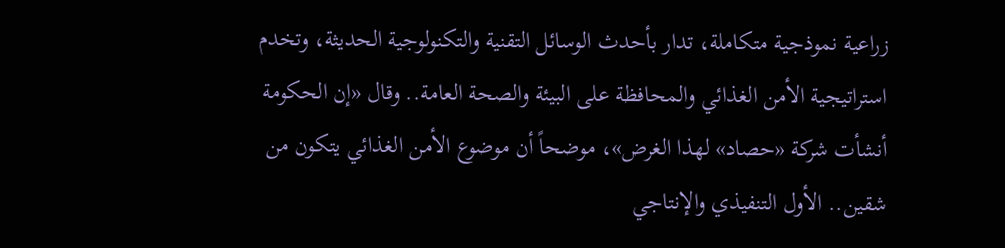زراعية نموذجية متكاملة، تدار بأحدث الوسائل التقنية والتكنولوجية الحديثة، وتخدم استراتيجية الأمن الغذائي والمحافظة على البيئة والصحة العامة.. وقال «إن الحكومة أنشأت شركة «حصاد» لهذا الغرض»، موضحاً أن موضوع الأمن الغذائي يتكون من شقين.. الأول التنفيذي والإنتاجي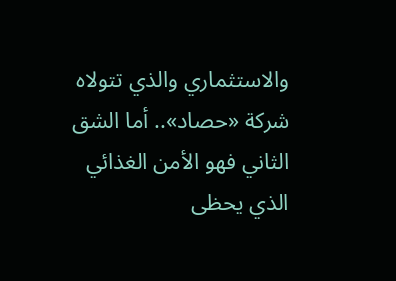والاستثماري والذي تتولاه شركة «حصاد».. أما الشق الثاني فهو الأمن الغذائي الذي يحظى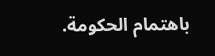باهتمام الحكومة.